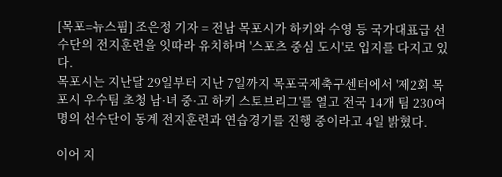[목포=뉴스핌] 조은정 기자 = 전남 목포시가 하키와 수영 등 국가대표급 선수단의 전지훈련을 잇따라 유치하며 '스포츠 중심 도시'로 입지를 다지고 있다.
목포시는 지난달 29일부터 지난 7일까지 목포국제축구센터에서 '제2회 목포시 우수팀 초청 남·녀 중·고 하키 스토브리그'를 열고 전국 14개 팀 230여 명의 선수단이 동계 전지훈련과 연습경기를 진행 중이라고 4일 밝혔다.

이어 지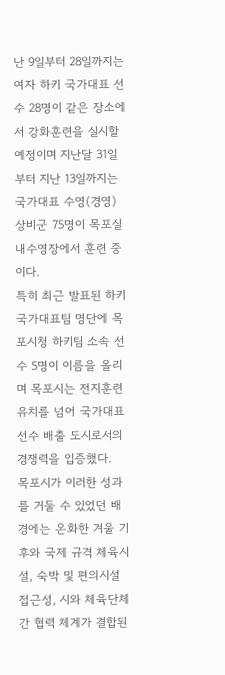난 9일부터 28일까지는 여자 하키 국가대표 선수 28명이 같은 장소에서 강화훈련을 실시할 예정이며 지난달 31일부터 지난 13일까지는 국가대표 수영(경영) 상비군 75명이 목포실내수영장에서 훈련 중이다.
특히 최근 발표된 하키 국가대표팀 명단에 목포시청 하키팀 소속 선수 5명이 이름을 올리며 목포시는 전지훈련 유치를 넘어 국가대표 선수 배출 도시로서의 경쟁력을 입증했다.
목포시가 이러한 성과를 거둘 수 있었던 배경에는 온화한 겨울 기후와 국제 규격 체육시설, 숙박 및 편의시설 접근성, 시와 체육단체 간 협력 체계가 결합된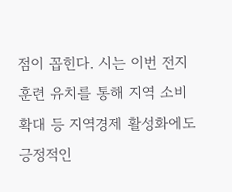점이 꼽힌다. 시는 이번 전지훈련 유치를 통해 지역 소비 확대 등 지역경제 활성화에도 긍정적인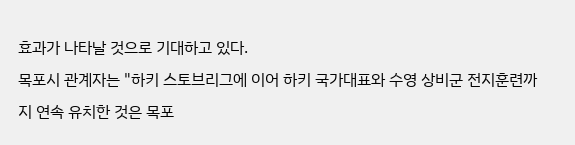효과가 나타날 것으로 기대하고 있다.
목포시 관계자는 "하키 스토브리그에 이어 하키 국가대표와 수영 상비군 전지훈련까지 연속 유치한 것은 목포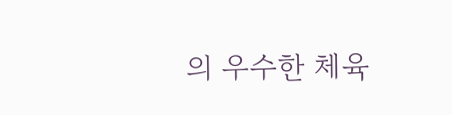의 우수한 체육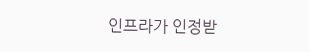인프라가 인정받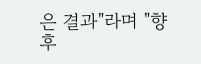은 결과"라며 "향후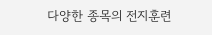다양한 종목의 전지훈련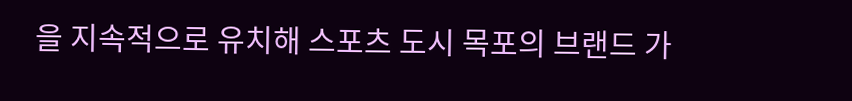을 지속적으로 유치해 스포츠 도시 목포의 브랜드 가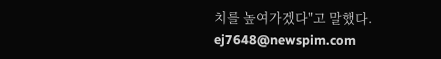치를 높여가겠다"고 말했다.
ej7648@newspim.com